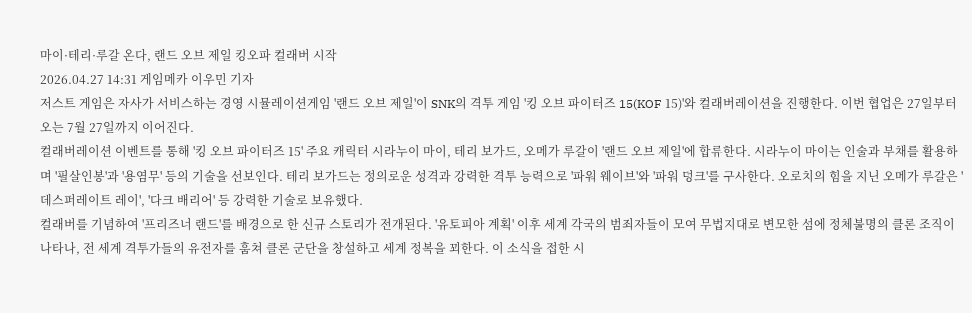마이·테리·루갈 온다, 랜드 오브 제일 킹오파 컬래버 시작
2026.04.27 14:31 게임메카 이우민 기자
저스트 게임은 자사가 서비스하는 경영 시뮬레이션게임 '랜드 오브 제일'이 SNK의 격투 게임 '킹 오브 파이터즈 15(KOF 15)'와 컬래버레이션을 진행한다. 이번 협업은 27일부터 오는 7월 27일까지 이어진다.
컬래버레이션 이벤트를 통해 '킹 오브 파이터즈 15' 주요 캐릭터 시라누이 마이, 테리 보가드, 오메가 루갈이 '랜드 오브 제일'에 합류한다. 시라누이 마이는 인술과 부채를 활용하며 '필살인봉'과 '용염무' 등의 기술을 선보인다. 테리 보가드는 정의로운 성격과 강력한 격투 능력으로 '파워 웨이브'와 '파워 덩크'를 구사한다. 오로치의 힘을 지닌 오메가 루갈은 '데스퍼레이트 레이', '다크 배리어' 등 강력한 기술로 보유했다.
컬래버를 기념하여 '프리즈너 랜드'를 배경으로 한 신규 스토리가 전개된다. '유토피아 계획' 이후 세계 각국의 범죄자들이 모여 무법지대로 변모한 섬에 정체불명의 클론 조직이 나타나, 전 세계 격투가들의 유전자를 훔쳐 클론 군단을 창설하고 세계 정복을 꾀한다. 이 소식을 접한 시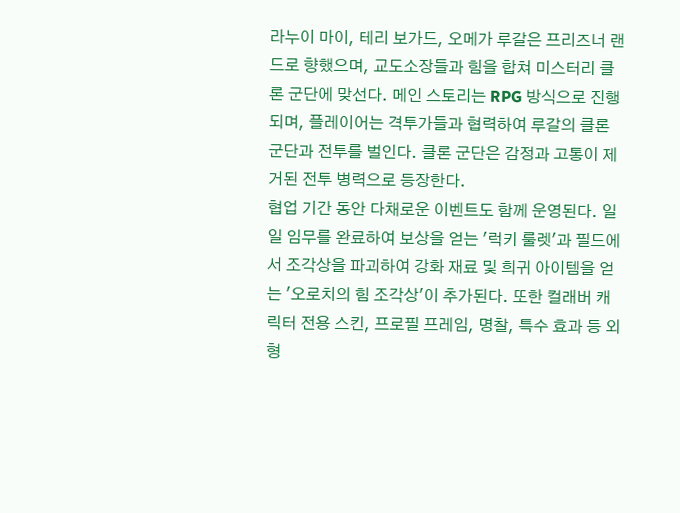라누이 마이, 테리 보가드, 오메가 루갈은 프리즈너 랜드로 향했으며, 교도소장들과 힘을 합쳐 미스터리 클론 군단에 맞선다. 메인 스토리는 RPG 방식으로 진행되며, 플레이어는 격투가들과 협력하여 루갈의 클론 군단과 전투를 벌인다. 클론 군단은 감정과 고통이 제거된 전투 병력으로 등장한다.
협업 기간 동안 다채로운 이벤트도 함께 운영된다. 일일 임무를 완료하여 보상을 얻는 '럭키 룰렛'과 필드에서 조각상을 파괴하여 강화 재료 및 희귀 아이템을 얻는 '오로치의 힘 조각상'이 추가된다. 또한 컬래버 캐릭터 전용 스킨, 프로필 프레임, 명찰, 특수 효과 등 외형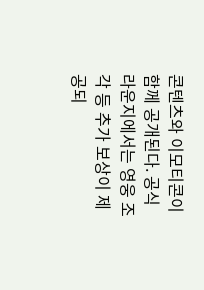콘텐츠와 이모티콘이 함께 공개된다. 공식 라운지에서는 영웅 조각 등 추가 보상이 제공되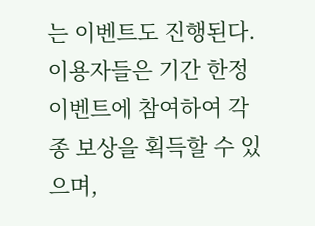는 이벤트도 진행된다.
이용자들은 기간 한정 이벤트에 참여하여 각종 보상을 획득할 수 있으며,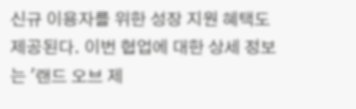신규 이용자를 위한 성장 지원 혜택도 제공된다. 이번 협업에 대한 상세 정보는 '랜드 오브 제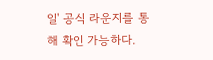일' 공식 라운지를 통해 확인 가능하다.